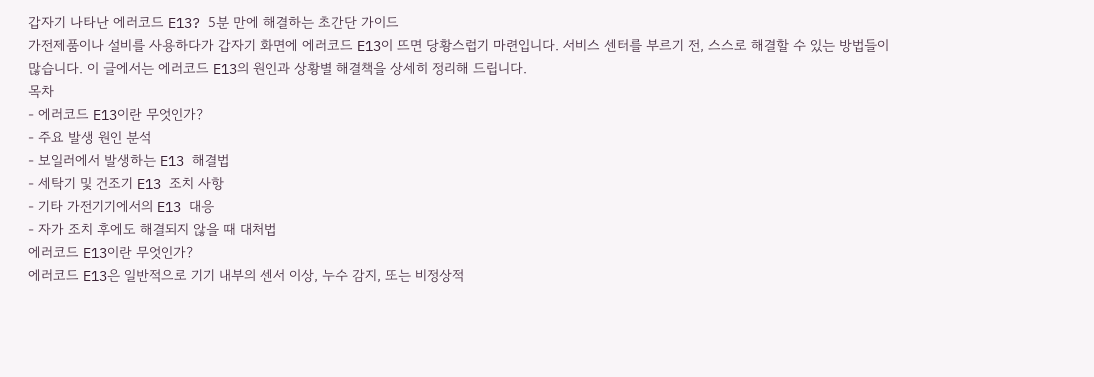갑자기 나타난 에러코드 E13? 5분 만에 해결하는 초간단 가이드
가전제품이나 설비를 사용하다가 갑자기 화면에 에러코드 E13이 뜨면 당황스럽기 마련입니다. 서비스 센터를 부르기 전, 스스로 해결할 수 있는 방법들이 많습니다. 이 글에서는 에러코드 E13의 원인과 상황별 해결책을 상세히 정리해 드립니다.
목차
- 에러코드 E13이란 무엇인가?
- 주요 발생 원인 분석
- 보일러에서 발생하는 E13 해결법
- 세탁기 및 건조기 E13 조치 사항
- 기타 가전기기에서의 E13 대응
- 자가 조치 후에도 해결되지 않을 때 대처법
에러코드 E13이란 무엇인가?
에러코드 E13은 일반적으로 기기 내부의 센서 이상, 누수 감지, 또는 비정상적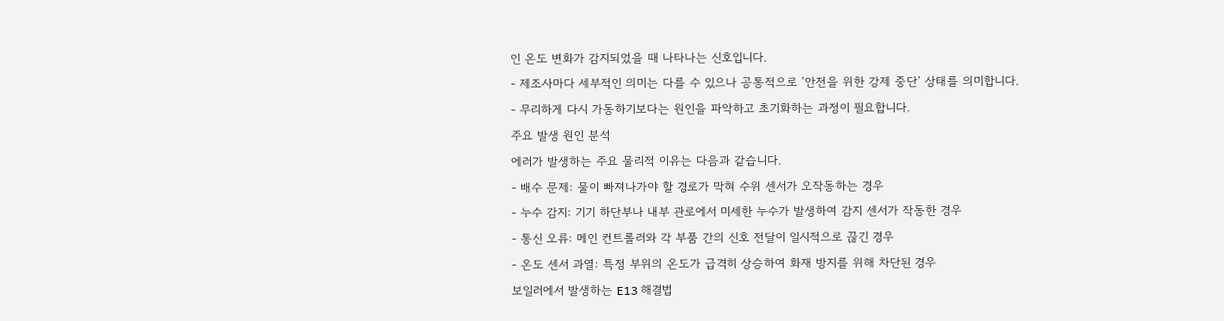인 온도 변화가 감지되었을 때 나타나는 신호입니다.
- 제조사마다 세부적인 의미는 다를 수 있으나 공통적으로 ‘안전을 위한 강제 중단’ 상태를 의미합니다.
- 무리하게 다시 가동하기보다는 원인을 파악하고 초기화하는 과정이 필요합니다.
주요 발생 원인 분석
에러가 발생하는 주요 물리적 이유는 다음과 같습니다.
- 배수 문제: 물이 빠져나가야 할 경로가 막혀 수위 센서가 오작동하는 경우
- 누수 감지: 기기 하단부나 내부 관로에서 미세한 누수가 발생하여 감지 센서가 작동한 경우
- 통신 오류: 메인 컨트롤러와 각 부품 간의 신호 전달이 일시적으로 끊긴 경우
- 온도 센서 과열: 특정 부위의 온도가 급격히 상승하여 화재 방지를 위해 차단된 경우
보일러에서 발생하는 E13 해결법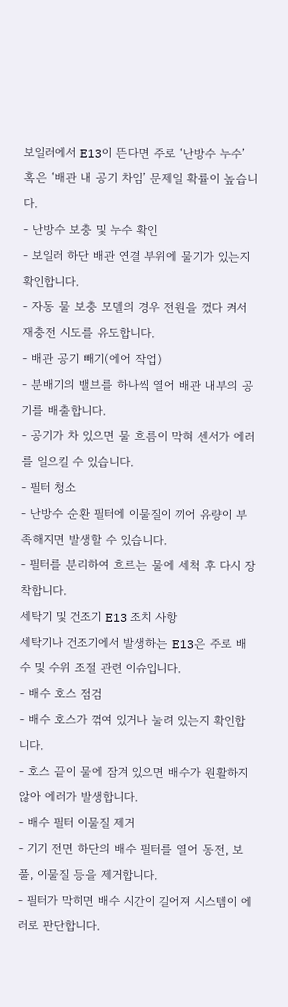보일러에서 E13이 뜬다면 주로 ‘난방수 누수’ 혹은 ‘배관 내 공기 차임’ 문제일 확률이 높습니다.
- 난방수 보충 및 누수 확인
- 보일러 하단 배관 연결 부위에 물기가 있는지 확인합니다.
- 자동 물 보충 모델의 경우 전원을 껐다 켜서 재충전 시도를 유도합니다.
- 배관 공기 빼기(에어 작업)
- 분배기의 밸브를 하나씩 열어 배관 내부의 공기를 배출합니다.
- 공기가 차 있으면 물 흐름이 막혀 센서가 에러를 일으킬 수 있습니다.
- 필터 청소
- 난방수 순환 필터에 이물질이 끼어 유량이 부족해지면 발생할 수 있습니다.
- 필터를 분리하여 흐르는 물에 세척 후 다시 장착합니다.
세탁기 및 건조기 E13 조치 사항
세탁기나 건조기에서 발생하는 E13은 주로 배수 및 수위 조절 관련 이슈입니다.
- 배수 호스 점검
- 배수 호스가 꺾여 있거나 눌려 있는지 확인합니다.
- 호스 끝이 물에 잠겨 있으면 배수가 원활하지 않아 에러가 발생합니다.
- 배수 필터 이물질 제거
- 기기 전면 하단의 배수 필터를 열어 동전, 보풀, 이물질 등을 제거합니다.
- 필터가 막히면 배수 시간이 길어져 시스템이 에러로 판단합니다.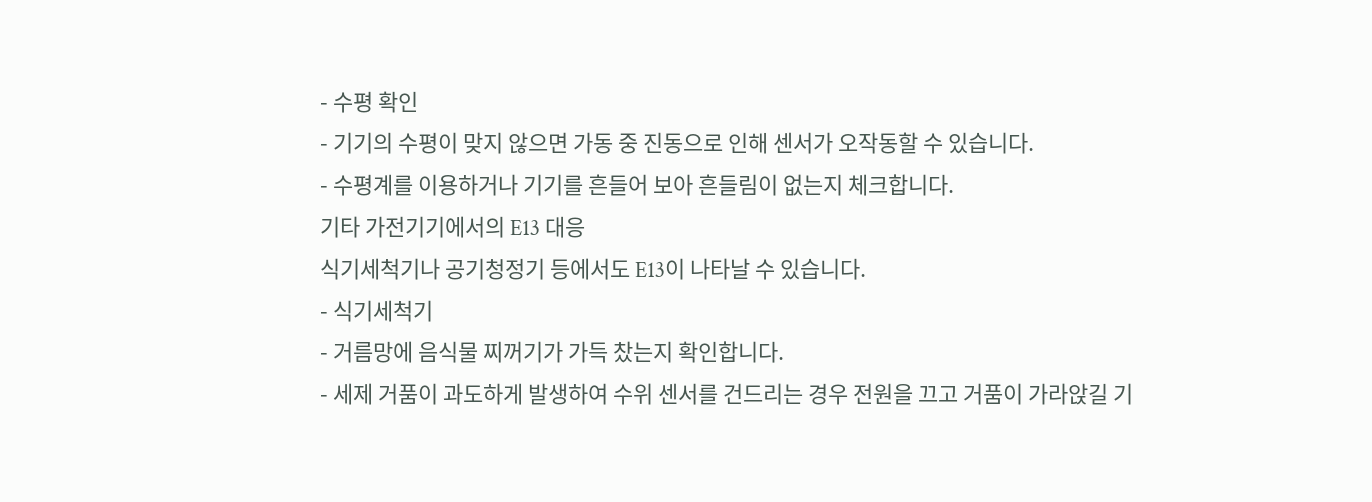- 수평 확인
- 기기의 수평이 맞지 않으면 가동 중 진동으로 인해 센서가 오작동할 수 있습니다.
- 수평계를 이용하거나 기기를 흔들어 보아 흔들림이 없는지 체크합니다.
기타 가전기기에서의 E13 대응
식기세척기나 공기청정기 등에서도 E13이 나타날 수 있습니다.
- 식기세척기
- 거름망에 음식물 찌꺼기가 가득 찼는지 확인합니다.
- 세제 거품이 과도하게 발생하여 수위 센서를 건드리는 경우 전원을 끄고 거품이 가라앉길 기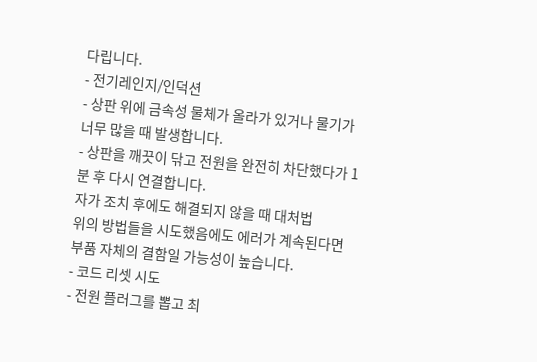다립니다.
- 전기레인지/인덕션
- 상판 위에 금속성 물체가 올라가 있거나 물기가 너무 많을 때 발생합니다.
- 상판을 깨끗이 닦고 전원을 완전히 차단했다가 1분 후 다시 연결합니다.
자가 조치 후에도 해결되지 않을 때 대처법
위의 방법들을 시도했음에도 에러가 계속된다면 부품 자체의 결함일 가능성이 높습니다.
- 코드 리셋 시도
- 전원 플러그를 뽑고 최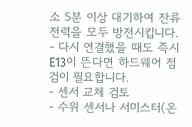소 5분 이상 대기하여 잔류 전력을 모두 방전시킵니다.
- 다시 연결했을 때도 즉시 E13이 뜬다면 하드웨어 점검이 필요합니다.
- 센서 교체 검토
- 수위 센서나 서미스터(온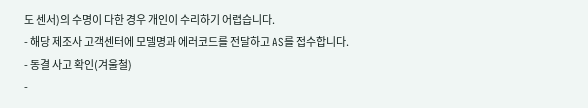도 센서)의 수명이 다한 경우 개인이 수리하기 어렵습니다.
- 해당 제조사 고객센터에 모델명과 에러코드를 전달하고 AS를 접수합니다.
- 동결 사고 확인(겨울철)
-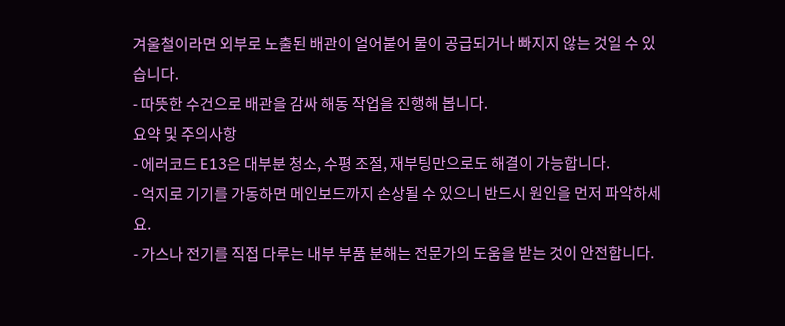겨울철이라면 외부로 노출된 배관이 얼어붙어 물이 공급되거나 빠지지 않는 것일 수 있습니다.
- 따뜻한 수건으로 배관을 감싸 해동 작업을 진행해 봅니다.
요약 및 주의사항
- 에러코드 E13은 대부분 청소, 수평 조절, 재부팅만으로도 해결이 가능합니다.
- 억지로 기기를 가동하면 메인보드까지 손상될 수 있으니 반드시 원인을 먼저 파악하세요.
- 가스나 전기를 직접 다루는 내부 부품 분해는 전문가의 도움을 받는 것이 안전합니다.